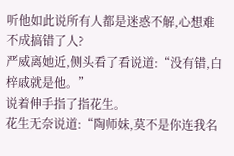听他如此说所有人都是迷惑不解,心想难不成搞错了人?
严威离她近,侧头看了看说道:“没有错,白梓戚就是他。”
说着伸手指了指花生。
花生无奈说道:“陶师妹,莫不是你连我名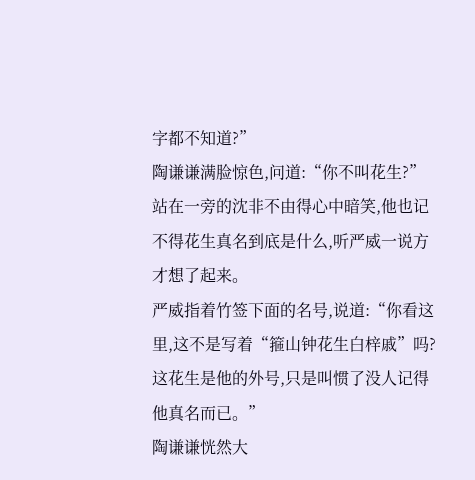字都不知道?”
陶谦谦满脸惊色,问道:“你不叫花生?”
站在一旁的沈非不由得心中暗笑,他也记不得花生真名到底是什么,听严威一说方才想了起来。
严威指着竹签下面的名号,说道:“你看这里,这不是写着“箍山钟花生白梓戚”吗?这花生是他的外号,只是叫惯了没人记得他真名而已。”
陶谦谦恍然大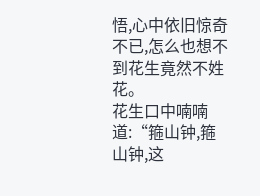悟,心中依旧惊奇不已,怎么也想不到花生竟然不姓花。
花生口中喃喃道:“箍山钟,箍山钟,这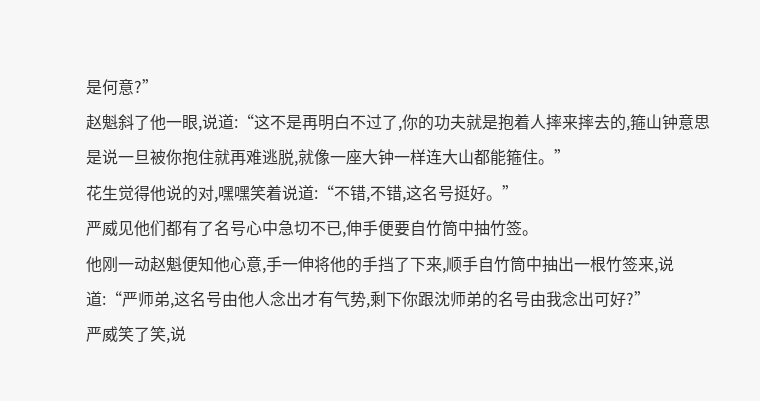是何意?”
赵魁斜了他一眼,说道:“这不是再明白不过了,你的功夫就是抱着人摔来摔去的,箍山钟意思是说一旦被你抱住就再难逃脱,就像一座大钟一样连大山都能箍住。”
花生觉得他说的对,嘿嘿笑着说道:“不错,不错,这名号挺好。”
严威见他们都有了名号心中急切不已,伸手便要自竹筒中抽竹签。
他刚一动赵魁便知他心意,手一伸将他的手挡了下来,顺手自竹筒中抽出一根竹签来,说道:“严师弟,这名号由他人念出才有气势,剩下你跟沈师弟的名号由我念出可好?”
严威笑了笑,说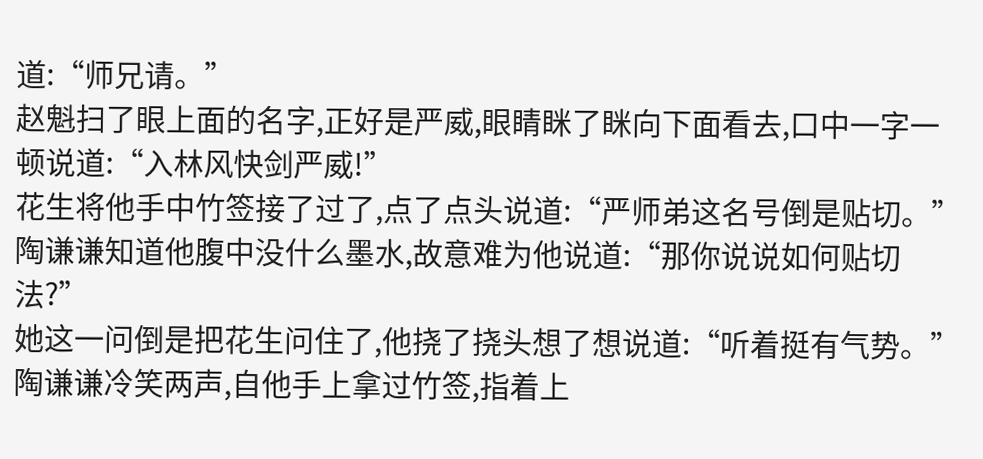道:“师兄请。”
赵魁扫了眼上面的名字,正好是严威,眼睛眯了眯向下面看去,口中一字一顿说道:“入林风快剑严威!”
花生将他手中竹签接了过了,点了点头说道:“严师弟这名号倒是贴切。”
陶谦谦知道他腹中没什么墨水,故意难为他说道:“那你说说如何贴切法?”
她这一问倒是把花生问住了,他挠了挠头想了想说道:“听着挺有气势。”
陶谦谦冷笑两声,自他手上拿过竹签,指着上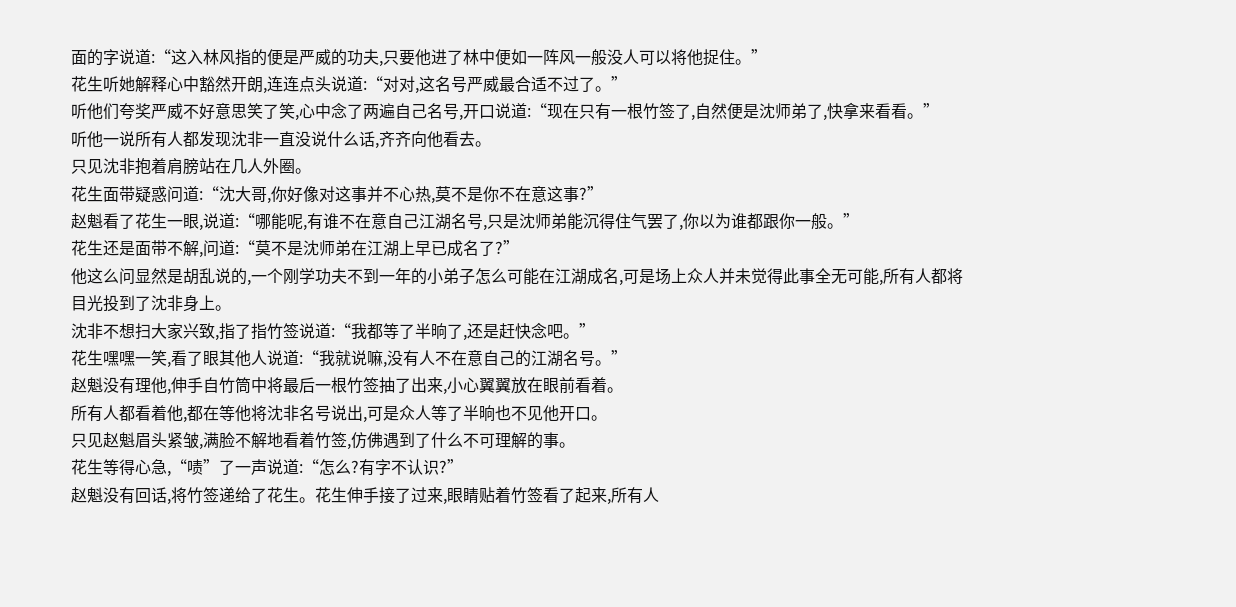面的字说道:“这入林风指的便是严威的功夫,只要他进了林中便如一阵风一般没人可以将他捉住。”
花生听她解释心中豁然开朗,连连点头说道:“对对,这名号严威最合适不过了。”
听他们夸奖严威不好意思笑了笑,心中念了两遍自己名号,开口说道:“现在只有一根竹签了,自然便是沈师弟了,快拿来看看。”
听他一说所有人都发现沈非一直没说什么话,齐齐向他看去。
只见沈非抱着肩膀站在几人外圈。
花生面带疑惑问道:“沈大哥,你好像对这事并不心热,莫不是你不在意这事?”
赵魁看了花生一眼,说道:“哪能呢,有谁不在意自己江湖名号,只是沈师弟能沉得住气罢了,你以为谁都跟你一般。”
花生还是面带不解,问道:“莫不是沈师弟在江湖上早已成名了?”
他这么问显然是胡乱说的,一个刚学功夫不到一年的小弟子怎么可能在江湖成名,可是场上众人并未觉得此事全无可能,所有人都将目光投到了沈非身上。
沈非不想扫大家兴致,指了指竹签说道:“我都等了半晌了,还是赶快念吧。”
花生嘿嘿一笑,看了眼其他人说道:“我就说嘛,没有人不在意自己的江湖名号。”
赵魁没有理他,伸手自竹筒中将最后一根竹签抽了出来,小心翼翼放在眼前看着。
所有人都看着他,都在等他将沈非名号说出,可是众人等了半晌也不见他开口。
只见赵魁眉头紧皱,满脸不解地看着竹签,仿佛遇到了什么不可理解的事。
花生等得心急,“啧”了一声说道:“怎么?有字不认识?”
赵魁没有回话,将竹签递给了花生。花生伸手接了过来,眼睛贴着竹签看了起来,所有人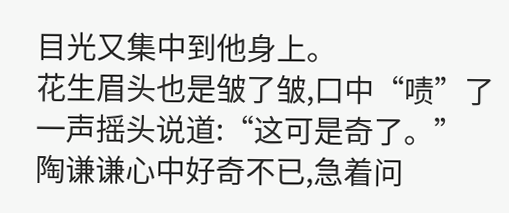目光又集中到他身上。
花生眉头也是皱了皱,口中“啧”了一声摇头说道:“这可是奇了。”
陶谦谦心中好奇不已,急着问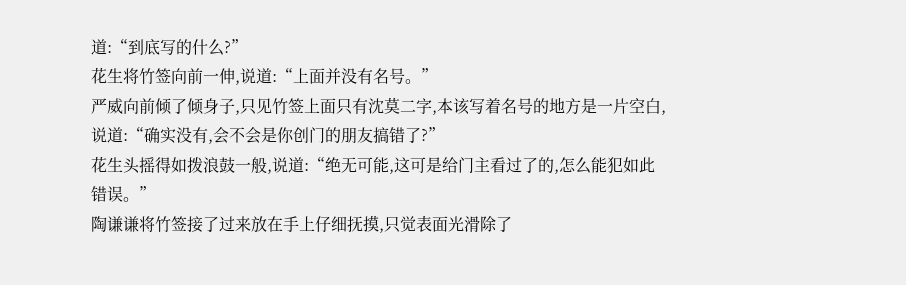道:“到底写的什么?”
花生将竹签向前一伸,说道:“上面并没有名号。”
严威向前倾了倾身子,只见竹签上面只有沈莫二字,本该写着名号的地方是一片空白,说道:“确实没有,会不会是你创门的朋友搞错了?”
花生头摇得如拨浪鼓一般,说道:“绝无可能,这可是给门主看过了的,怎么能犯如此错误。”
陶谦谦将竹签接了过来放在手上仔细抚摸,只觉表面光滑除了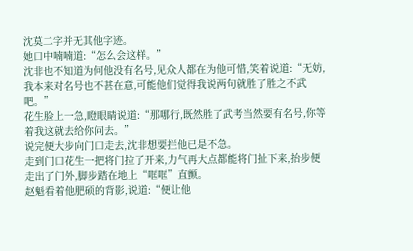沈莫二字并无其他字迹。
她口中喃喃道:“怎么会这样。”
沈非也不知道为何他没有名号,见众人都在为他可惜,笑着说道:“无妨,我本来对名号也不甚在意,可能他们觉得我说两句就胜了胜之不武吧。”
花生脸上一急,瞪眼睛说道:“那哪行,既然胜了武考当然要有名号,你等着我这就去给你问去。”
说完便大步向门口走去,沈非想要拦他已是不急。
走到门口花生一把将门拉了开来,力气再大点都能将门扯下来,抬步便走出了门外,脚步踏在地上“哐哐”直颤。
赵魁看着他肥硕的背影,说道:“便让他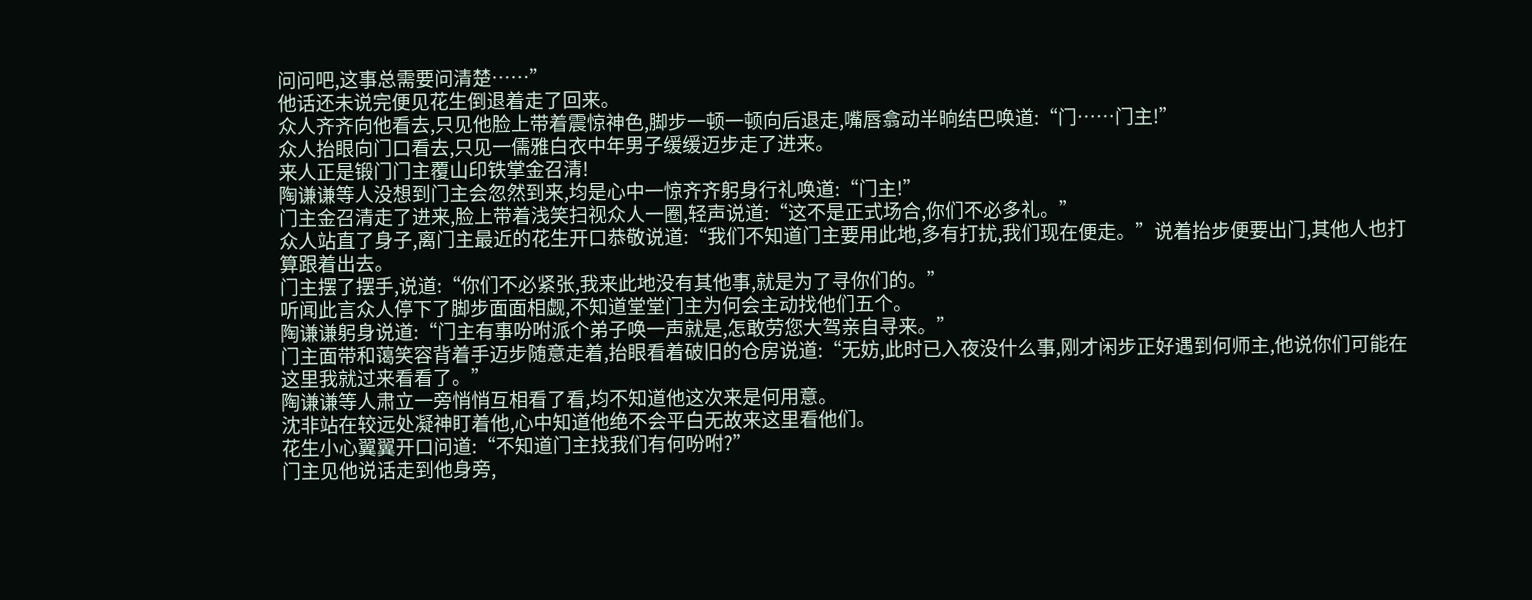问问吧,这事总需要问清楚……”
他话还未说完便见花生倒退着走了回来。
众人齐齐向他看去,只见他脸上带着震惊神色,脚步一顿一顿向后退走,嘴唇翕动半晌结巴唤道:“门……门主!”
众人抬眼向门口看去,只见一儒雅白衣中年男子缓缓迈步走了进来。
来人正是锻门门主覆山印铁掌金召清!
陶谦谦等人没想到门主会忽然到来,均是心中一惊齐齐躬身行礼唤道:“门主!”
门主金召清走了进来,脸上带着浅笑扫视众人一圈,轻声说道:“这不是正式场合,你们不必多礼。”
众人站直了身子,离门主最近的花生开口恭敬说道:“我们不知道门主要用此地,多有打扰,我们现在便走。”说着抬步便要出门,其他人也打算跟着出去。
门主摆了摆手,说道:“你们不必紧张,我来此地没有其他事,就是为了寻你们的。”
听闻此言众人停下了脚步面面相觑,不知道堂堂门主为何会主动找他们五个。
陶谦谦躬身说道:“门主有事吩咐派个弟子唤一声就是,怎敢劳您大驾亲自寻来。”
门主面带和蔼笑容背着手迈步随意走着,抬眼看着破旧的仓房说道:“无妨,此时已入夜没什么事,刚才闲步正好遇到何师主,他说你们可能在这里我就过来看看了。”
陶谦谦等人肃立一旁悄悄互相看了看,均不知道他这次来是何用意。
沈非站在较远处凝神盯着他,心中知道他绝不会平白无故来这里看他们。
花生小心翼翼开口问道:“不知道门主找我们有何吩咐?”
门主见他说话走到他身旁,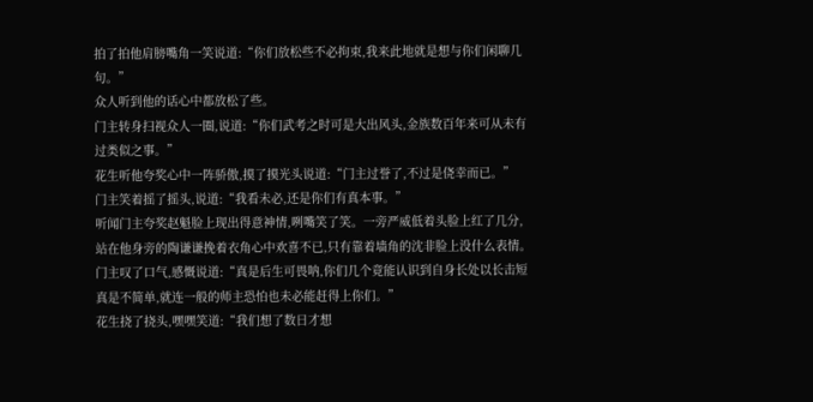拍了拍他肩膀嘴角一笑说道:“你们放松些不必拘束,我来此地就是想与你们闲聊几句。”
众人听到他的话心中都放松了些。
门主转身扫视众人一圈,说道:“你们武考之时可是大出风头,金族数百年来可从未有过类似之事。”
花生听他夸奖心中一阵骄傲,摸了摸光头说道:“门主过誉了,不过是侥幸而已。”
门主笑着摇了摇头,说道:“我看未必,还是你们有真本事。”
听闻门主夸奖赵魁脸上现出得意神情,咧嘴笑了笑。一旁严威低着头脸上红了几分,站在他身旁的陶谦谦挽着衣角心中欢喜不已,只有靠着墙角的沈非脸上没什么表情。
门主叹了口气,感慨说道:“真是后生可畏呐,你们几个竟能认识到自身长处以长击短真是不简单,就连一般的师主恐怕也未必能赶得上你们。”
花生挠了挠头,嘿嘿笑道:“我们想了数日才想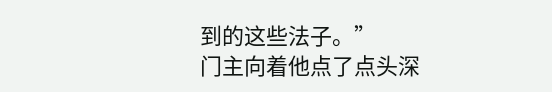到的这些法子。”
门主向着他点了点头深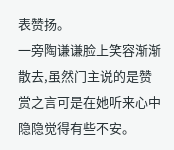表赞扬。
一旁陶谦谦脸上笑容渐渐散去,虽然门主说的是赞赏之言可是在她听来心中隐隐觉得有些不安。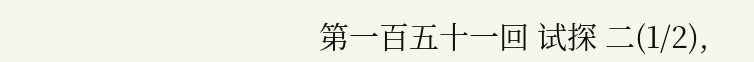第一百五十一回 试探 二(1/2),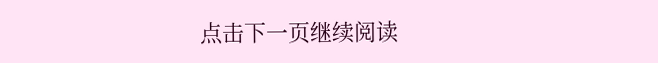点击下一页继续阅读